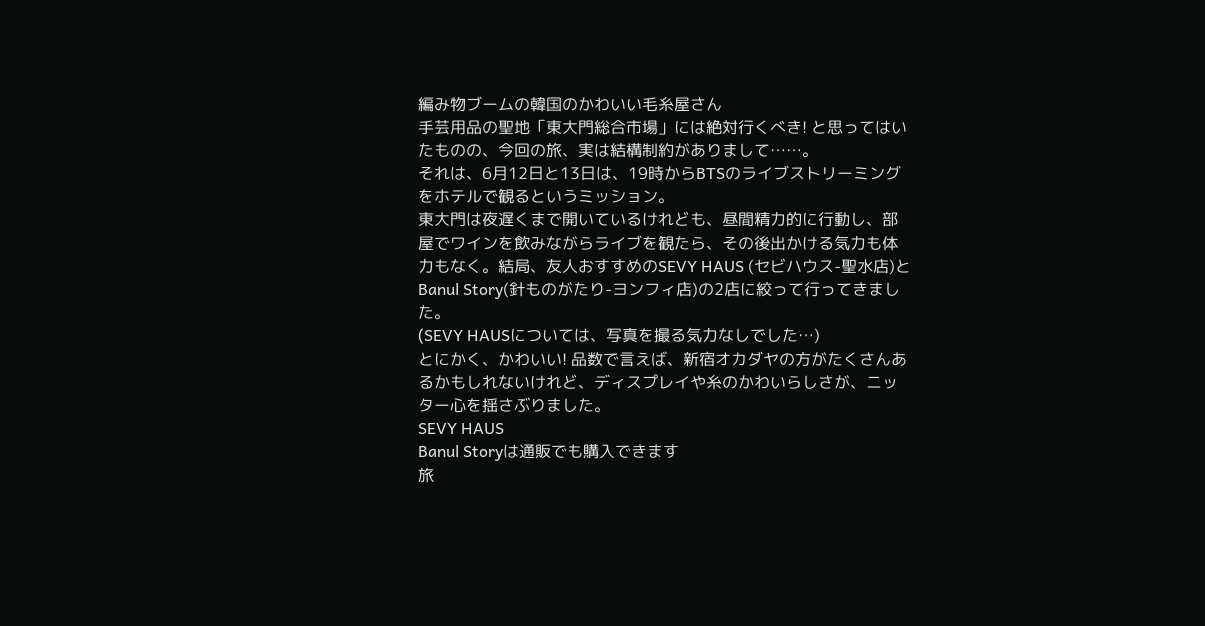編み物ブームの韓国のかわいい毛糸屋さん
手芸用品の聖地「東大門総合市場」には絶対行くべき! と思ってはいたものの、今回の旅、実は結構制約がありまして……。
それは、6月12日と13日は、19時からBTSのライブストリーミングをホテルで観るというミッション。
東大門は夜遅くまで開いているけれども、昼間精力的に行動し、部屋でワインを飲みながらライブを観たら、その後出かける気力も体力もなく。結局、友人おすすめのSEVY HAUS (セビハウス-聖水店)とBanul Story(針ものがたり-ヨンフィ店)の2店に絞って行ってきました。
(SEVY HAUSについては、写真を撮る気力なしでした…)
とにかく、かわいい! 品数で言えば、新宿オカダヤの方がたくさんあるかもしれないけれど、ディスプレイや糸のかわいらしさが、ニッター心を揺さぶりました。
SEVY HAUS
Banul Storyは通販でも購入できます
旅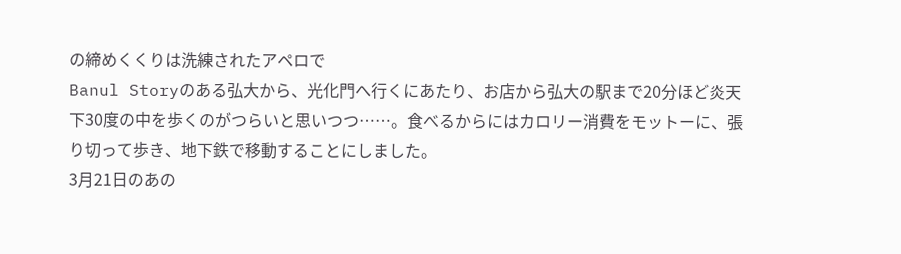の締めくくりは洗練されたアペロで
Banul Storyのある弘大から、光化門へ行くにあたり、お店から弘大の駅まで20分ほど炎天下30度の中を歩くのがつらいと思いつつ……。食べるからにはカロリー消費をモットーに、張り切って歩き、地下鉄で移動することにしました。
3月21日のあの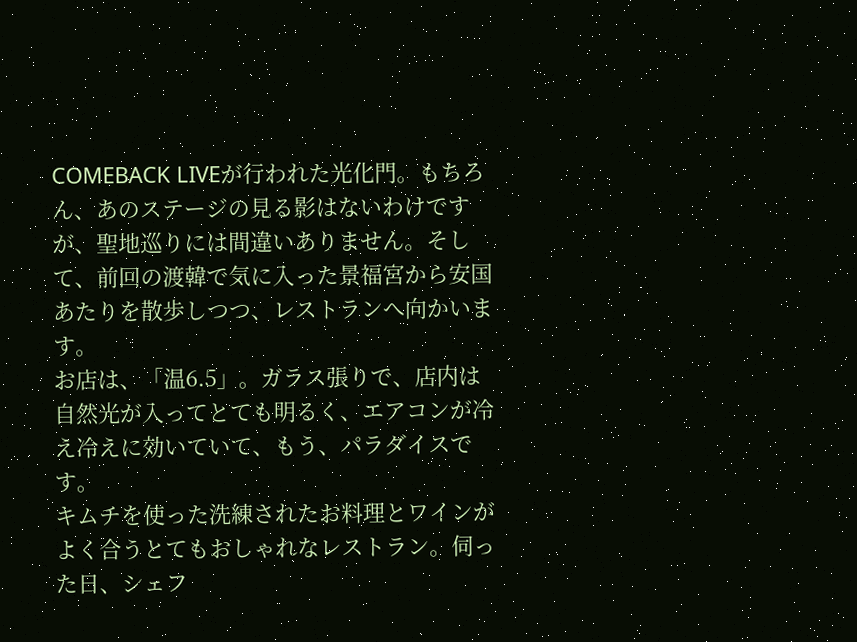COMEBACK LIVEが行われた光化門。もちろん、あのステージの見る影はないわけですが、聖地巡りには間違いありません。そして、前回の渡韓で気に入った景福宮から安国あたりを散歩しつつ、レストランへ向かいます。
お店は、「温6.5」。ガラス張りで、店内は自然光が入ってとても明るく、エアコンが冷え冷えに効いていて、もう、パラダイスです。
キムチを使った洗練されたお料理とワインがよく合うとてもおしゃれなレストラン。伺った日、シェフ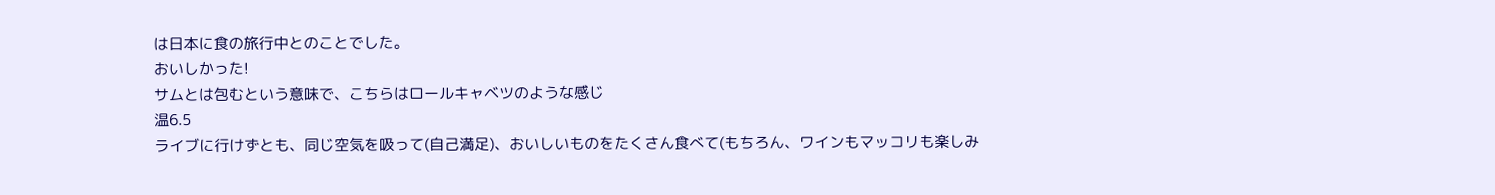は日本に食の旅行中とのことでした。
おいしかった!
サムとは包むという意味で、こちらはロールキャベツのような感じ
温6.5
ライブに行けずとも、同じ空気を吸って(自己満足)、おいしいものをたくさん食べて(もちろん、ワインもマッコリも楽しみ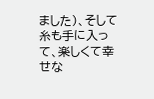ました)、そして糸も手に入って、楽しくて幸せな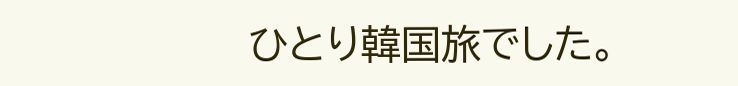ひとり韓国旅でした。